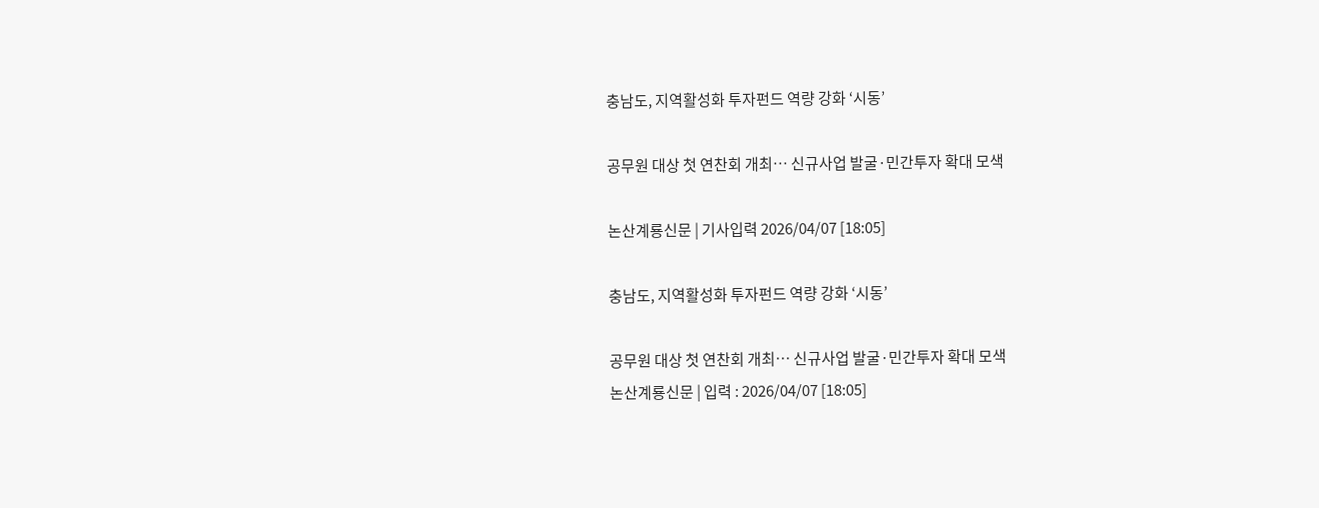충남도, 지역활성화 투자펀드 역량 강화 ‘시동’

공무원 대상 첫 연찬회 개최… 신규사업 발굴·민간투자 확대 모색

논산계룡신문 | 기사입력 2026/04/07 [18:05]

충남도, 지역활성화 투자펀드 역량 강화 ‘시동’

공무원 대상 첫 연찬회 개최… 신규사업 발굴·민간투자 확대 모색
논산계룡신문 | 입력 : 2026/04/07 [18:05]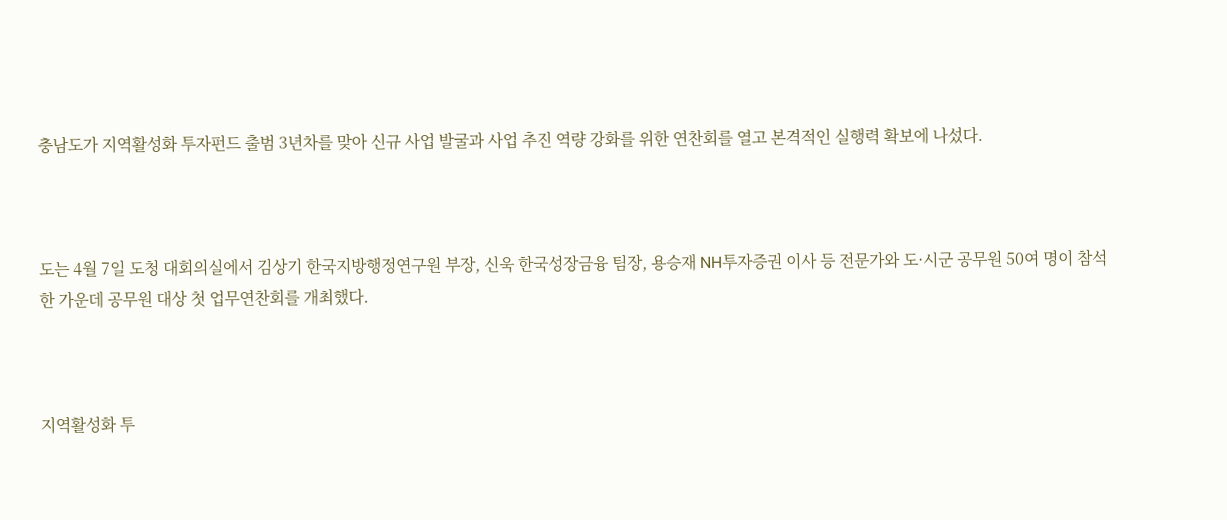충남도가 지역활성화 투자펀드 출범 3년차를 맞아 신규 사업 발굴과 사업 추진 역량 강화를 위한 연찬회를 열고 본격적인 실행력 확보에 나섰다.



도는 4월 7일 도청 대회의실에서 김상기 한국지방행정연구원 부장, 신욱 한국성장금융 팀장, 용승재 NH투자증권 이사 등 전문가와 도·시군 공무원 50여 명이 참석한 가운데 공무원 대상 첫 업무연찬회를 개최했다.



지역활성화 투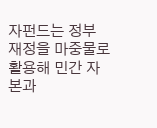자펀드는 정부 재정을 마중물로 활용해 민간 자본과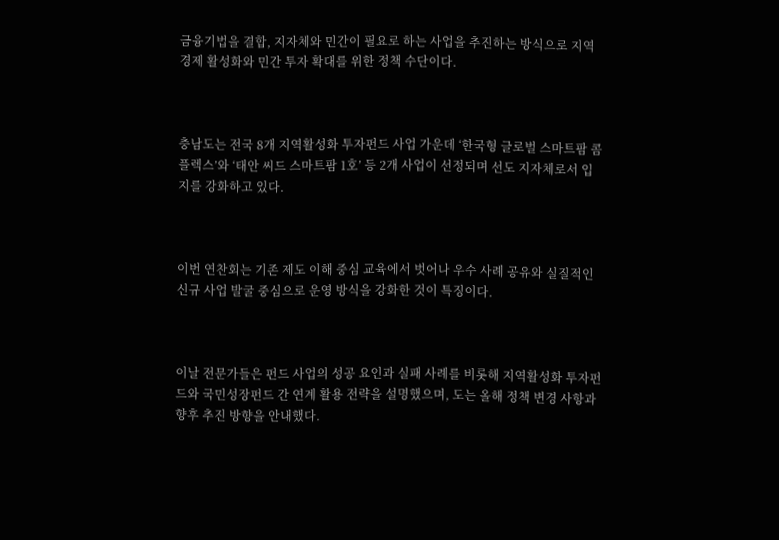금융기법을 결합, 지자체와 민간이 필요로 하는 사업을 추진하는 방식으로 지역경제 활성화와 민간 투자 확대를 위한 정책 수단이다.



충남도는 전국 8개 지역활성화 투자펀드 사업 가운데 ‘한국형 글로벌 스마트팜 콤플렉스’와 ‘태안 씨드 스마트팜 1호’ 등 2개 사업이 선정되며 선도 지자체로서 입지를 강화하고 있다.



이번 연찬회는 기존 제도 이해 중심 교육에서 벗어나 우수 사례 공유와 실질적인 신규 사업 발굴 중심으로 운영 방식을 강화한 것이 특징이다.



이날 전문가들은 펀드 사업의 성공 요인과 실패 사례를 비롯해 지역활성화 투자펀드와 국민성장펀드 간 연계 활용 전략을 설명했으며, 도는 올해 정책 변경 사항과 향후 추진 방향을 안내했다.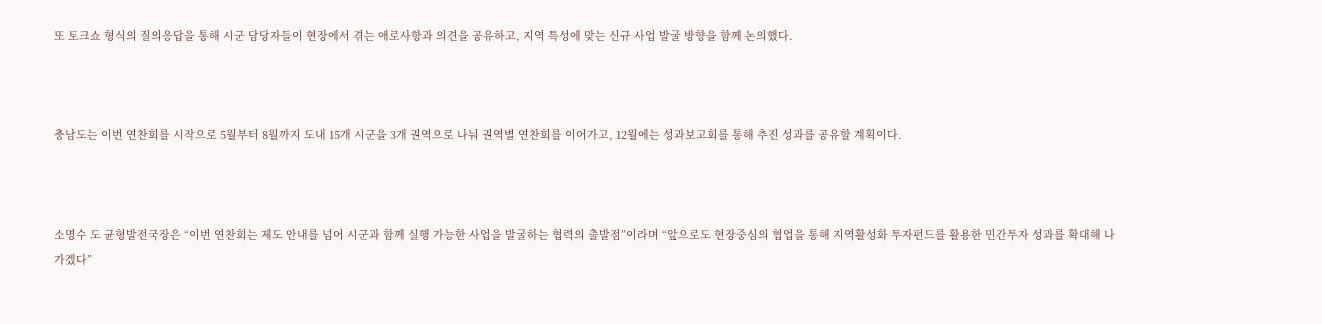또 토크쇼 형식의 질의응답을 통해 시군 담당자들이 현장에서 겪는 애로사항과 의견을 공유하고, 지역 특성에 맞는 신규 사업 발굴 방향을 함께 논의했다.



충남도는 이번 연찬회를 시작으로 5월부터 8월까지 도내 15개 시군을 3개 권역으로 나눠 권역별 연찬회를 이어가고, 12월에는 성과보고회를 통해 추진 성과를 공유할 계획이다.



소명수 도 균형발전국장은 “이번 연찬회는 제도 안내를 넘어 시군과 함께 실행 가능한 사업을 발굴하는 협력의 출발점”이라며 “앞으로도 현장중심의 협업을 통해 지역활성화 투자펀드를 활용한 민간투자 성과를 확대해 나가겠다”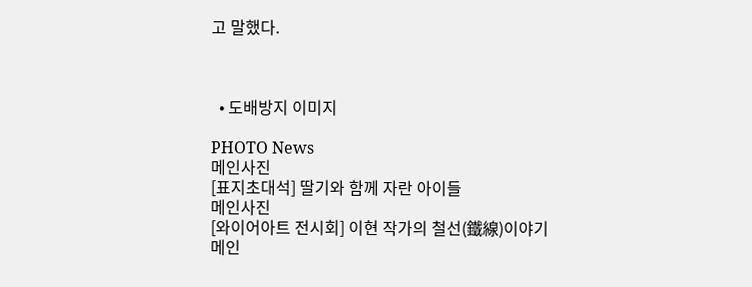고 말했다.



  • 도배방지 이미지

PHOTO News
메인사진
[표지초대석] 딸기와 함께 자란 아이들
메인사진
[와이어아트 전시회] 이현 작가의 철선(鐵線)이야기
메인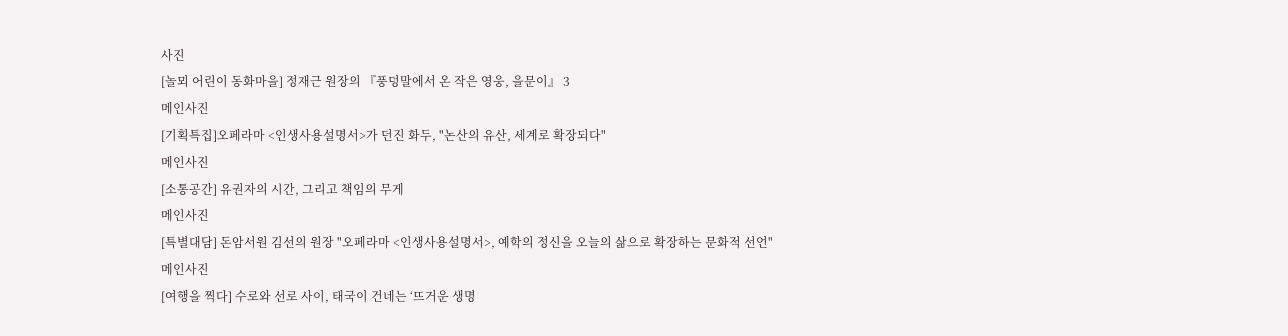사진
[놀뫼 어린이 동화마을] 정재근 원장의 『풍덩말에서 온 작은 영웅, 을문이』 3
메인사진
[기획특집]오페라마 <인생사용설명서>가 던진 화두, "논산의 유산, 세계로 확장되다"
메인사진
[소통공간] 유권자의 시간, 그리고 책임의 무게
메인사진
[특별대담] 돈암서원 김선의 원장 "오페라마 <인생사용설명서>, 예학의 정신을 오늘의 삶으로 확장하는 문화적 선언"
메인사진
[여행을 찍다] 수로와 선로 사이, 태국이 건네는 ‘뜨거운 생명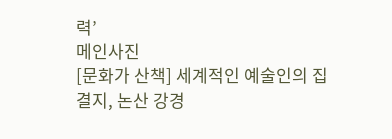력’
메인사진
[문화가 산책] 세계적인 예술인의 집결지, 논산 강경